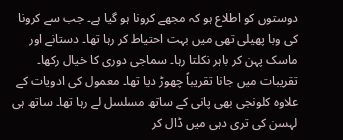دوستوں کو اطلاع ہو کہ مجھے کرونا ہو گیا ہے۔ جب سے کرونا کی وبا پھیلی تھی میں بہت احتیاط کر رہا تھا۔ دستانے اور ماسک پہن کر باہر نکلتا رہا۔ سماجی دوری کا خیال رکھا۔ تقریبات میں جانا تقریباً چھوڑ دیا تھا۔ معمول کی ادویات کے علاوہ کلونجی بھی پانی کے ساتھ مسلسل لے رہا تھا۔ ساتھ ہی لہسن کی تری دہی میں ڈال کر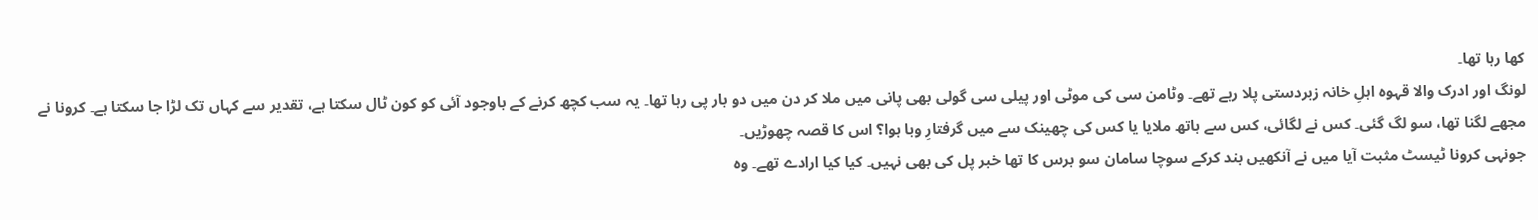کھا رہا تھا۔
لونگ اور ادرک والا قہوہ اہلِ خانہ زبردستی پلا رہے تھے۔ وٹامن سی کی موٹی اور پیلی سی گولی بھی پانی میں ملا کر دن میں دو بار پی رہا تھا۔ یہ سب کچھ کرنے کے باوجود آئی کو کون ٹال سکتا ہے، تقدیر سے کہاں تک لڑا جا سکتا ہے۔ کرونا نے مجھے لگنا تھا، سو لگ گئی۔ کس نے لگائی، کس سے ہاتھ ملایا یا کس کی چھینک سے میں گرفتارِ وبا ہوا؟ اس کا قصہ چھوڑیں۔
جونہی کرونا ٹیسٹ مثبت آیا میں نے آنکھیں بند کرکے سوچا سامان سو برس کا تھا خبر پل کی بھی نہیں۔ کیا کیا ارادے تھے۔ وہ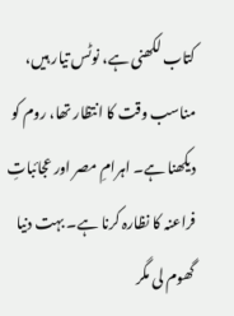کتاب لکھنی ہے، نوٹس تیار ہیں، مناسب وقت کا انتظار تھا، روم کو دیکھنا ہے۔ اہرامِ مصر اور عجائباتِ فراعنہ کا نظارہ کرنا ہے۔ بہت دنیا گھوم لی مگر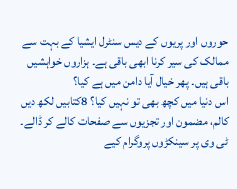حوروں اور پریوں کے دیس سنٹرل ایشیا کے بہت سے ممالک کی سیر کرنا ابھی باقی ہے۔ ہزاروں خواہشیں باقی ہیں۔ پھر خیال آیا دامن میں ہے کیا؟
اس دنیا میں کچھ بھی تو نہیں کیا؟ 8کتابیں لکھ دیں کالم، مضمون اور تجزیوں سے صفحات کالے کر ڈالے۔ ٹی وی پر سینکڑوں پروگرام کیے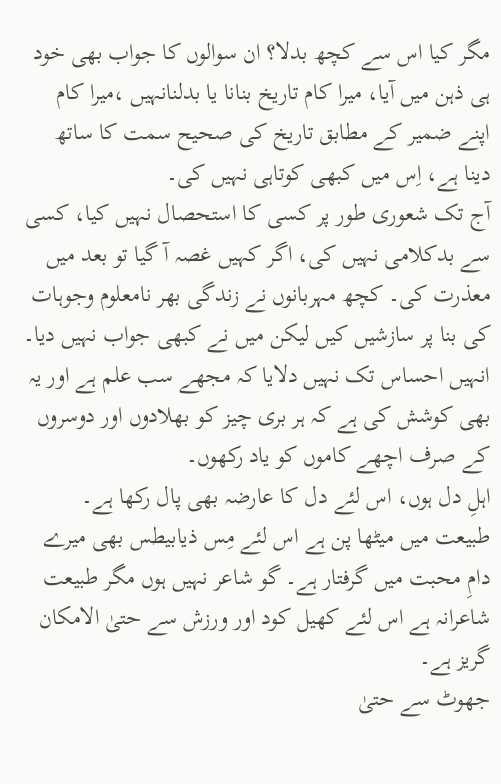مگر کیا اس سے کچھ بدلا؟ ان سوالوں کا جواب بھی خود ہی ذہن میں آیا، میرا کام تاریخ بنانا یا بدلنانہیں ،میرا کام اپنے ضمیر کے مطابق تاریخ کی صحیح سمت کا ساتھ دینا ہے، اِس میں کبھی کوتاہی نہیں کی۔
آج تک شعوری طور پر کسی کا استحصال نہیں کیا، کسی سے بدکلامی نہیں کی، اگر کہیں غصہ آ گیا تو بعد میں معذرت کی۔ کچھ مہربانوں نے زندگی بھر نامعلوم وجوہات کی بنا پر سازشیں کیں لیکن میں نے کبھی جواب نہیں دیا۔ انہیں احساس تک نہیں دلایا کہ مجھے سب علم ہے اور یہ بھی کوشش کی ہے کہ ہر بری چیز کو بھلادوں اور دوسروں کے صرف اچھے کاموں کو یاد رکھوں۔
اہلِ دل ہوں، اس لئے دل کا عارضہ بھی پال رکھا ہے۔ طبیعت میں میٹھا پن ہے اس لئے مِس ذیابیطس بھی میرے دامِ محبت میں گرفتار ہے۔ گو شاعر نہیں ہوں مگر طبیعت شاعرانہ ہے اس لئے کھیل کود اور ورزش سے حتیٰ الامکان گریز ہے۔
جھوٹ سے حتیٰ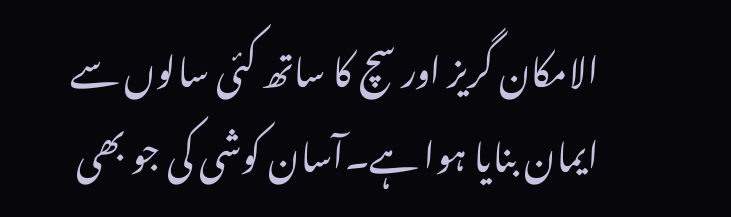الامکان گریز اور سچ کا ساتھ کئی سالوں سے ایمان بنایا ہوا ہے۔آسان کوشی کی جو بھی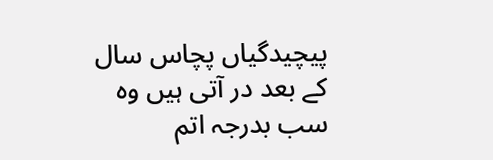پیچیدگیاں پچاس سال کے بعد در آتی ہیں وہ سب بدرجہ اتم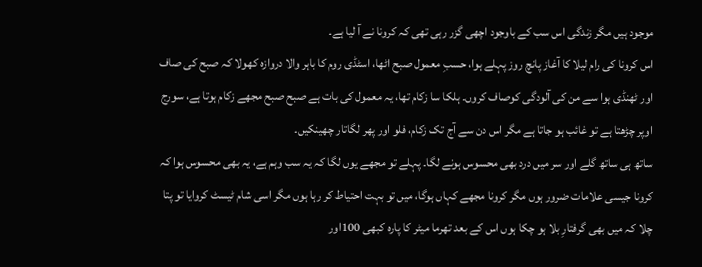موجود ہیں مگر زندگی اس سب کے باوجود اچھی گزر رہی تھی کہ کرونا نے آ لیا ہے۔
اس کرونا کی رام لیلا کا آغاز پانچ روز پہلے ہوا، حسبِ معمول صبح اٹھا، اسٹڈی روم کا باہر والا دروازہ کھولا کہ صبح کی صاف اور ٹھنڈی ہوا سے من کی آلودگی کوصاف کروں۔ ہلکا سا زکام تھا، یہ معمول کی بات ہے صبح صبح مجھے زکام ہوتا ہے، سورج اوپر چڑھتا ہے تو غائب ہو جاتا ہے مگر اس دن سے آج تک زکام، فلو اور پھر لگاتار چھینکیں۔
ساتھ ہی ساتھ گلے اور سر میں درد بھی محسوس ہونے لگا۔ پہلے تو مجھے یوں لگا کہ یہ سب وہم ہے، یہ بھی محسوس ہوا کہ کرونا جیسی علامات ضرور ہوں مگر کرونا مجھے کہاں ہوگا، میں تو بہت احتیاط کر رہا ہوں مگر اسی شام ٹیسٹ کروایا تو پتا چلا کہ میں بھی گرفتارِ بلا ہو چکا ہوں اس کے بعد تھرما میٹر کا پارہ کبھی 100اور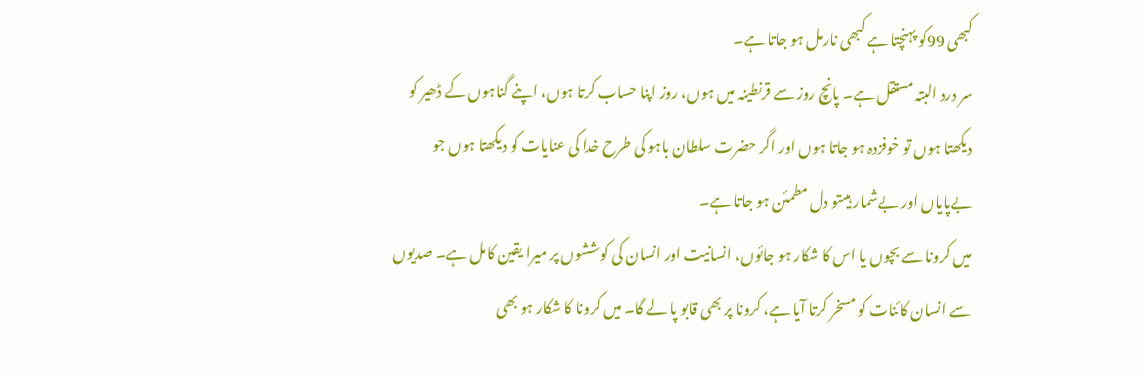کبھی 99کو پہنچتا ہے کبھی نارمل ہو جاتا ہے۔
سر درد البتہ مستقل ہے۔ پانچ روز سے قرنطینہ میں ہوں، روز اپنا حساب کرتا ہوں، اپنے گناہوں کے ڈھیر کو دیکھتا ہوں تو خوفزدہ ہو جاتا ہوں اور اگر حضرت سلطان باہو کی طرح خدا کی عنایات کو دیکھتا ہوں جو بےپایاں اور بےشمار ہیںتو دل مطمئن ہو جاتا ہے۔
میں کرونا سے بچوں یا اس کا شکار ہو جائوں، انسانیت اور انسان کی کوششوں پر میرا یقین کامل ہے۔ صدیوں سے انسان کائنات کو مسخر کرتا آیا ہے، کرونا پر بھی قابو پا لے گا۔ میں کرونا کا شکار ہو بھی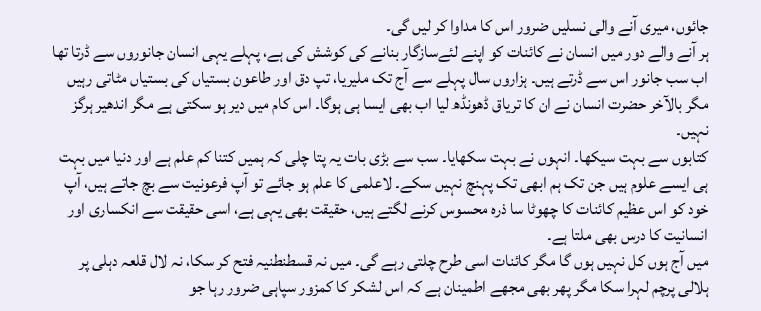جائوں، میری آنے والی نسلیں ضرور اس کا مداوا کر لیں گی۔
ہر آنے والے دور میں انسان نے کائنات کو اپنے لئےسازگار بنانے کی کوشش کی ہے، پہلے یہی انسان جانوروں سے ڈرتا تھا اب سب جانور اس سے ڈرتے ہیں۔ ہزاروں سال پہلے سے آج تک ملیریا، تپ دق اور طاعون بستیاں کی بستیاں مٹاتی رہیں مگر بالآخر حضرت انسان نے ان کا تریاق ڈھونڈھ لیا اب بھی ایسا ہی ہوگا۔ اس کام میں دیر ہو سکتی ہے مگر اندھیر ہرگز نہیں۔
کتابوں سے بہت سیکھا۔ انہوں نے بہت سکھایا۔ سب سے بڑی بات یہ پتا چلی کہ ہمیں کتنا کم علم ہے اور دنیا میں بہت ہی ایسے علوم ہیں جن تک ہم ابھی تک پہنچ نہیں سکے۔ لاعلمی کا علم ہو جائے تو آپ فرعونیت سے بچ جاتے ہیں، آپ خود کو اس عظیم کائنات کا چھوٹا سا ذرہ محسوس کرنے لگتے ہیں، حقیقت بھی یہی ہے، اسی حقیقت سے انکساری اور انسانیت کا درس بھی ملتا ہے۔
میں آج ہوں کل نہیں ہوں گا مگر کائنات اسی طرح چلتی رہے گی۔ میں نہ قسطنطنیہ فتح کر سکا، نہ لال قلعہ دہلی پر ہلالی پرچم لہرا سکا مگر پھر بھی مجھے اطمینان ہے کہ اس لشکر کا کمزور سپاہی ضرور رہا جو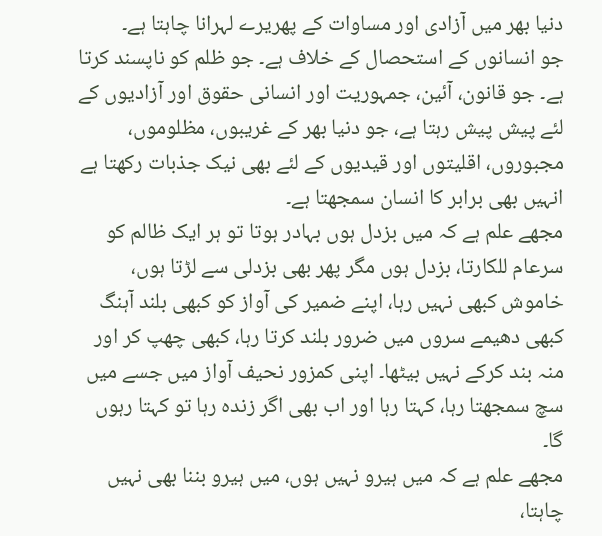دنیا بھر میں آزادی اور مساوات کے پھریرے لہرانا چاہتا ہے۔
جو انسانوں کے استحصال کے خلاف ہے۔ جو ظلم کو ناپسند کرتا ہے۔ جو قانون، آئین، جمہوریت اور انسانی حقوق اور آزادیوں کے لئے پیش پیش رہتا ہے، جو دنیا بھر کے غریبوں، مظلوموں، مجبوروں، اقلیتوں اور قیدیوں کے لئے بھی نیک جذبات رکھتا ہے انہیں بھی برابر کا انسان سمجھتا ہے۔
مجھے علم ہے کہ میں بزدل ہوں بہادر ہوتا تو ہر ایک ظالم کو سرعام للکارتا، بزدل ہوں مگر پھر بھی بزدلی سے لڑتا ہوں، خاموش کبھی نہیں رہا، اپنے ضمیر کی آواز کو کبھی بلند آہنگ کبھی دھیمے سروں میں ضرور بلند کرتا رہا، کبھی چھپ کر اور منہ بند کرکے نہیں بیٹھا۔ اپنی کمزور نحیف آواز میں جسے میں سچ سمجھتا رہا، کہتا رہا اور اب بھی اگر زندہ رہا تو کہتا رہوں گا۔
مجھے علم ہے کہ میں ہیرو نہیں ہوں، میں ہیرو بننا بھی نہیں چاہتا،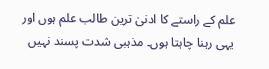علم کے راستے کا ادنیٰ ترین طالب علم ہوں اور یہی رہنا چاہتا ہوں۔ مذہبی شدت پسند نہیں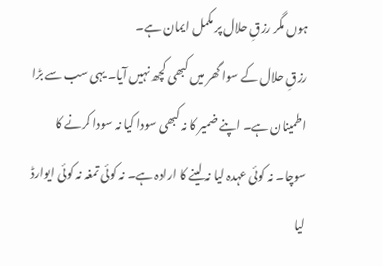ہوں مگر رزقِ حلال پر مکمل ایمان ہے۔
رزقِ حلال کے سوا گھر میں کبھی کچھ نہیں آیا۔ یہی سب سے بڑا اطمینان ہے۔ اپنے ضمیر کا نہ کبھی سودا کیا نہ سودا کرنے کا سوچا۔ نہ کوئی عہدہ لیا نہ لینے کا ارادہ ہے۔ نہ کوئی تمغہ نہ کوئی ایوارڈ لیا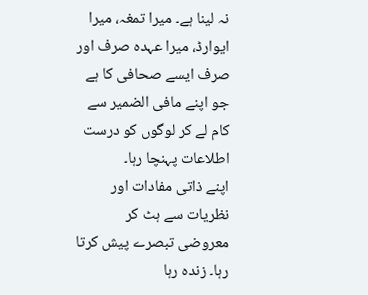نہ لینا ہے۔ میرا تمغہ، میرا ایوارڈ، میرا عہدہ صرف اور صرف ایسے صحافی کا ہے جو اپنے مافی الضمیر سے کام لے کر لوگوں کو درست اطلاعات پہنچا رہا۔
اپنے ذاتی مفادات اور نظریات سے ہٹ کر معروضی تبصرے پیش کرتا رہا۔ زندہ رہا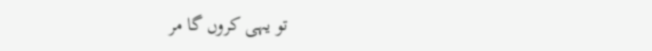تو یہی کروں گا مر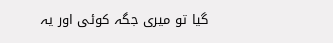گیا تو میری جگہ کوئی اور یہ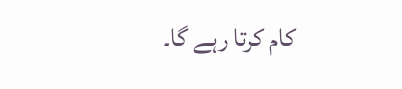کام کرتا رہے گا۔